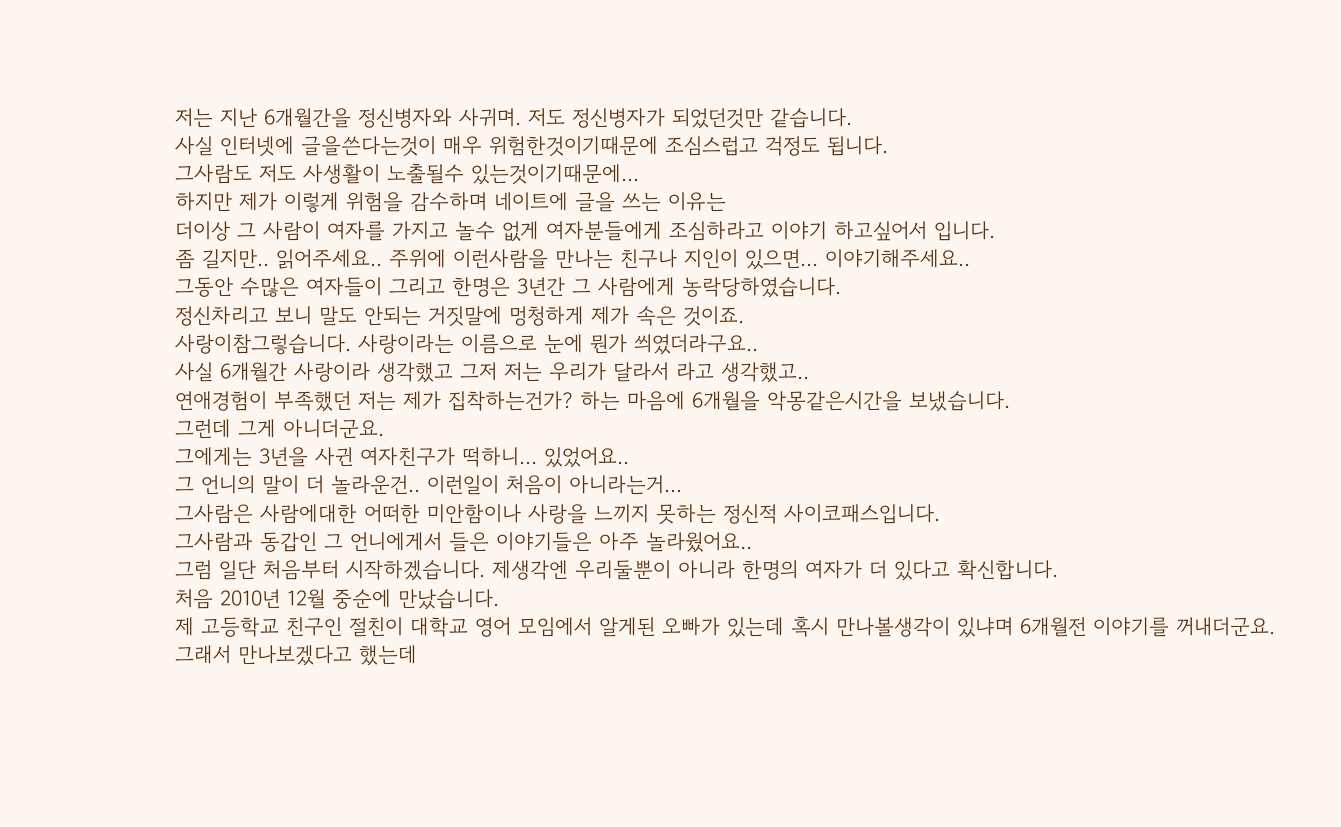저는 지난 6개월간을 정신병자와 사귀며. 저도 정신병자가 되었던것만 같습니다.
사실 인터넷에 글을쓴다는것이 매우 위험한것이기때문에 조심스럽고 걱정도 됩니다.
그사람도 저도 사생활이 노출될수 있는것이기때문에...
하지만 제가 이렇게 위험을 감수하며 네이트에 글을 쓰는 이유는
더이상 그 사람이 여자를 가지고 놀수 없게 여자분들에게 조심하라고 이야기 하고싶어서 입니다.
좀 길지만.. 읽어주세요.. 주위에 이런사람을 만나는 친구나 지인이 있으면... 이야기해주세요..
그동안 수많은 여자들이 그리고 한명은 3년간 그 사람에게 농락당하였습니다.
정신차리고 보니 말도 안되는 거짓말에 멍청하게 제가 속은 것이죠.
사랑이참그렇습니다. 사랑이라는 이름으로 눈에 뭔가 씌였더라구요..
사실 6개월간 사랑이라 생각했고 그저 저는 우리가 달라서 라고 생각했고..
연애경험이 부족했던 저는 제가 집착하는건가? 하는 마음에 6개월을 악몽같은시간을 보냈습니다.
그런데 그게 아니더군요.
그에게는 3년을 사귄 여자친구가 떡하니... 있었어요..
그 언니의 말이 더 놀라운건.. 이런일이 처음이 아니라는거...
그사람은 사람에대한 어떠한 미안함이나 사랑을 느끼지 못하는 정신적 사이코패스입니다.
그사람과 동갑인 그 언니에게서 들은 이야기들은 아주 놀라웠어요..
그럼 일단 처음부터 시작하겠습니다. 제생각엔 우리둘뿐이 아니라 한명의 여자가 더 있다고 확신합니다.
처음 2010년 12월 중순에 만났습니다.
제 고등학교 친구인 절친이 대학교 영어 모임에서 알게된 오빠가 있는데 혹시 만나볼생각이 있냐며 6개월전 이야기를 꺼내더군요.
그래서 만나보겠다고 했는데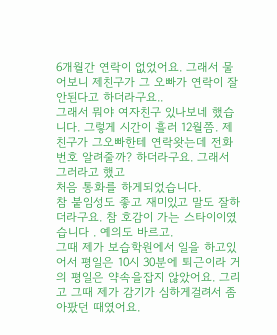6개월간 연락이 없었어요. 그래서 물어보니 제친구가 그 오빠가 연락이 잘 안된다고 하더라구요..
그래서 뭐야 여자친구 있나보네 했습니다. 그렇게 시간이 흘러 12월쯤. 제 친구가 그오빠한테 연락왓는데 전화번호 알려줄까? 하더라구요. 그래서 그러라고 했고
처음 통화를 하게되었습니다.
참 붙임성도 좋고 재미있고 말도 잘하더라구요. 참 호감이 가는 스타이이였습니다 . 예의도 바르고.
그때 제가 보습학원에서 일을 하고있어서 평일은 10시 30분에 퇴근이라 거의 평일은 약속을잡지 않았어요. 그리고 그때 제가 감기가 심하게걸려서 좀 아팠던 때였어요.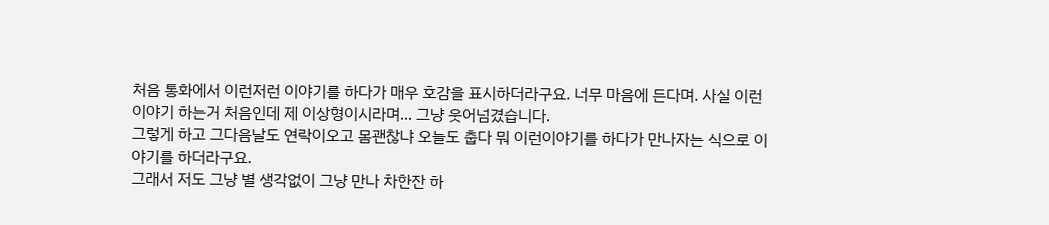처음 통화에서 이런저런 이야기를 하다가 매우 호감을 표시하더라구요. 너무 마음에 든다며. 사실 이런이야기 하는거 처음인데 제 이상형이시라며... 그냥 웃어넘겼습니다.
그렇게 하고 그다음날도 연락이오고 몸괜찮냐 오늘도 춥다 뭐 이런이야기를 하다가 만나자는 식으로 이야기를 하더라구요.
그래서 저도 그냥 별 생각없이 그냥 만나 차한잔 하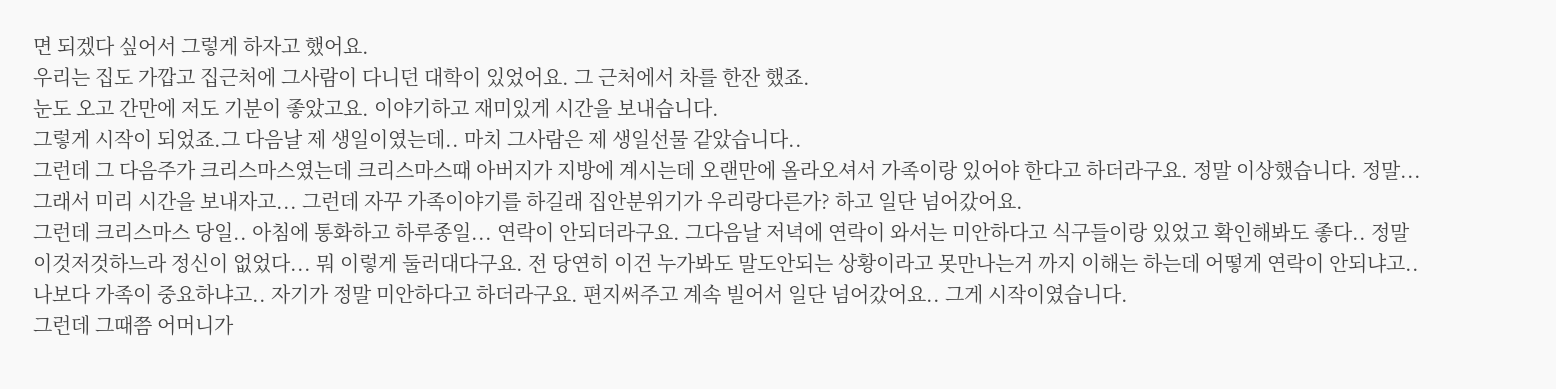면 되겠다 싶어서 그렇게 하자고 했어요.
우리는 집도 가깝고 집근처에 그사람이 다니던 대학이 있었어요. 그 근처에서 차를 한잔 했죠.
눈도 오고 간만에 저도 기분이 좋았고요. 이야기하고 재미있게 시간을 보내습니다.
그렇게 시작이 되었죠.그 다음날 제 생일이였는데.. 마치 그사람은 제 생일선물 같았습니다..
그런데 그 다음주가 크리스마스였는데 크리스마스때 아버지가 지방에 계시는데 오랜만에 올라오셔서 가족이랑 있어야 한다고 하더라구요. 정말 이상했습니다. 정말...
그래서 미리 시간을 보내자고... 그런데 자꾸 가족이야기를 하길래 집안분위기가 우리랑다른가? 하고 일단 넘어갔어요.
그런데 크리스마스 당일.. 아침에 통화하고 하루종일... 연락이 안되더라구요. 그다음날 저녁에 연락이 와서는 미안하다고 식구들이랑 있었고 확인해봐도 좋다.. 정말 이것저것하느라 정신이 없었다... 뭐 이렇게 둘러대다구요. 전 당연히 이건 누가봐도 말도안되는 상황이라고 못만나는거 까지 이해는 하는데 어떻게 연락이 안되냐고.. 나보다 가족이 중요하냐고.. 자기가 정말 미안하다고 하더라구요. 편지써주고 계속 빌어서 일단 넘어갔어요.. 그게 시작이였습니다.
그런데 그때쯤 어머니가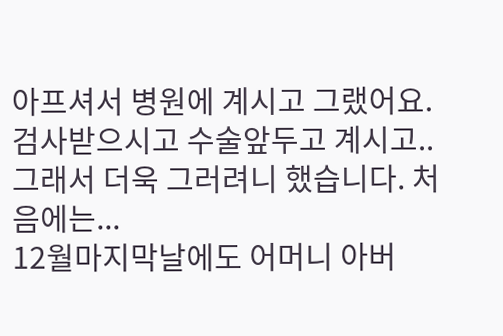아프셔서 병원에 계시고 그랬어요. 검사받으시고 수술앞두고 계시고..
그래서 더욱 그러려니 했습니다. 처음에는...
12월마지막날에도 어머니 아버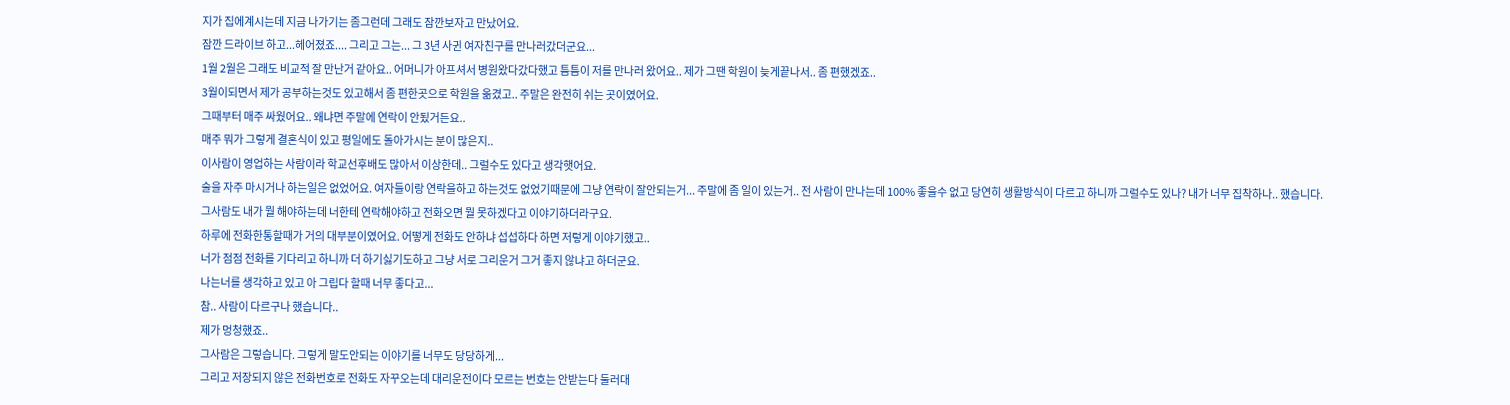지가 집에계시는데 지금 나가기는 좀그런데 그래도 잠깐보자고 만났어요.
잠깐 드라이브 하고...헤어졌죠.... 그리고 그는... 그 3년 사귄 여자친구를 만나러갔더군요...
1월 2월은 그래도 비교적 잘 만난거 같아요.. 어머니가 아프셔서 병원왔다갔다했고 틈틈이 저를 만나러 왔어요.. 제가 그땐 학원이 늦게끝나서.. 좀 편했겠죠..
3월이되면서 제가 공부하는것도 있고해서 좀 편한곳으로 학원을 옮겼고.. 주말은 완전히 쉬는 곳이였어요.
그때부터 매주 싸웠어요.. 왜냐면 주말에 연락이 안됬거든요..
매주 뭐가 그렇게 결혼식이 있고 평일에도 돌아가시는 분이 많은지..
이사람이 영업하는 사람이라 학교선후배도 많아서 이상한데.. 그럴수도 있다고 생각햇어요.
술을 자주 마시거나 하는일은 없었어요. 여자들이랑 연락을하고 하는것도 없었기때문에 그냥 연락이 잘안되는거... 주말에 좀 일이 있는거.. 전 사람이 만나는데 100% 좋을수 없고 당연히 생활방식이 다르고 하니까 그럴수도 있나? 내가 너무 집착하나.. 했습니다.
그사람도 내가 뭘 해야하는데 너한테 연락해야하고 전화오면 뭘 못하겠다고 이야기하더라구요.
하루에 전화한통할때가 거의 대부분이였어요. 어떻게 전화도 안하냐 섭섭하다 하면 저렇게 이야기했고..
너가 점점 전화를 기다리고 하니까 더 하기싫기도하고 그냥 서로 그리운거 그거 좋지 않냐고 하더군요.
나는너를 생각하고 있고 아 그립다 할때 너무 좋다고...
참.. 사람이 다르구나 했습니다..
제가 멍청했죠..
그사람은 그렇습니다. 그렇게 말도안되는 이야기를 너무도 당당하게...
그리고 저장되지 않은 전화번호로 전화도 자꾸오는데 대리운전이다 모르는 번호는 안받는다 둘러대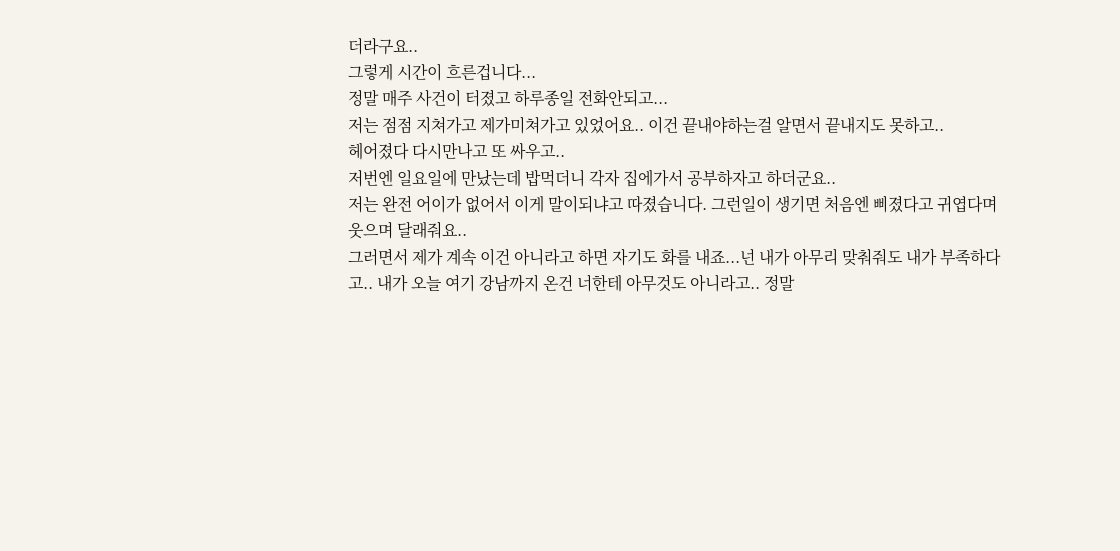더라구요..
그렇게 시간이 흐른겁니다...
정말 매주 사건이 터졌고 하루종일 전화안되고...
저는 점점 지쳐가고 제가미쳐가고 있었어요.. 이건 끝내야하는걸 알면서 끝내지도 못하고..
헤어졌다 다시만나고 또 싸우고..
저번엔 일요일에 만났는데 밥먹더니 각자 집에가서 공부하자고 하더군요..
저는 완전 어이가 없어서 이게 말이되냐고 따졌습니다. 그런일이 생기면 처음엔 삐졌다고 귀엽다며 웃으며 달래줘요..
그러면서 제가 계속 이건 아니라고 하면 자기도 화를 내죠...넌 내가 아무리 맞춰줘도 내가 부족하다고.. 내가 오늘 여기 강남까지 온건 너한테 아무것도 아니라고.. 정말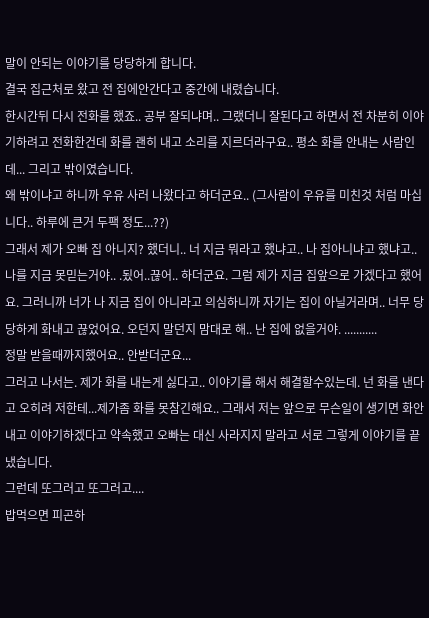말이 안되는 이야기를 당당하게 합니다.
결국 집근처로 왔고 전 집에안간다고 중간에 내렸습니다.
한시간뒤 다시 전화를 했죠.. 공부 잘되냐며.. 그랬더니 잘된다고 하면서 전 차분히 이야기하려고 전화한건데 화를 괜히 내고 소리를 지르더라구요.. 평소 화를 안내는 사람인데... 그리고 밖이였습니다.
왜 밖이냐고 하니까 우유 사러 나왔다고 하더군요.. (그사람이 우유를 미친것 처럼 마십니다.. 하루에 큰거 두팩 정도...??)
그래서 제가 오빠 집 아니지? 했더니.. 너 지금 뭐라고 했냐고.. 나 집아니냐고 했냐고..
나를 지금 못믿는거야.. .됬어..끊어.. 하더군요. 그럼 제가 지금 집앞으로 가겠다고 했어요. 그러니까 너가 나 지금 집이 아니라고 의심하니까 자기는 집이 아닐거라며.. 너무 당당하게 화내고 끊었어요. 오던지 말던지 맘대로 해.. 난 집에 없을거야. ...........
정말 받을때까지했어요.. 안받더군요...
그러고 나서는. 제가 화를 내는게 싫다고.. 이야기를 해서 해결할수있는데. 넌 화를 낸다고 오히려 저한테...제가좀 화를 못참긴해요.. 그래서 저는 앞으로 무슨일이 생기면 화안내고 이야기하겠다고 약속했고 오빠는 대신 사라지지 말라고 서로 그렇게 이야기를 끝냈습니다.
그런데 또그러고 또그러고....
밥먹으면 피곤하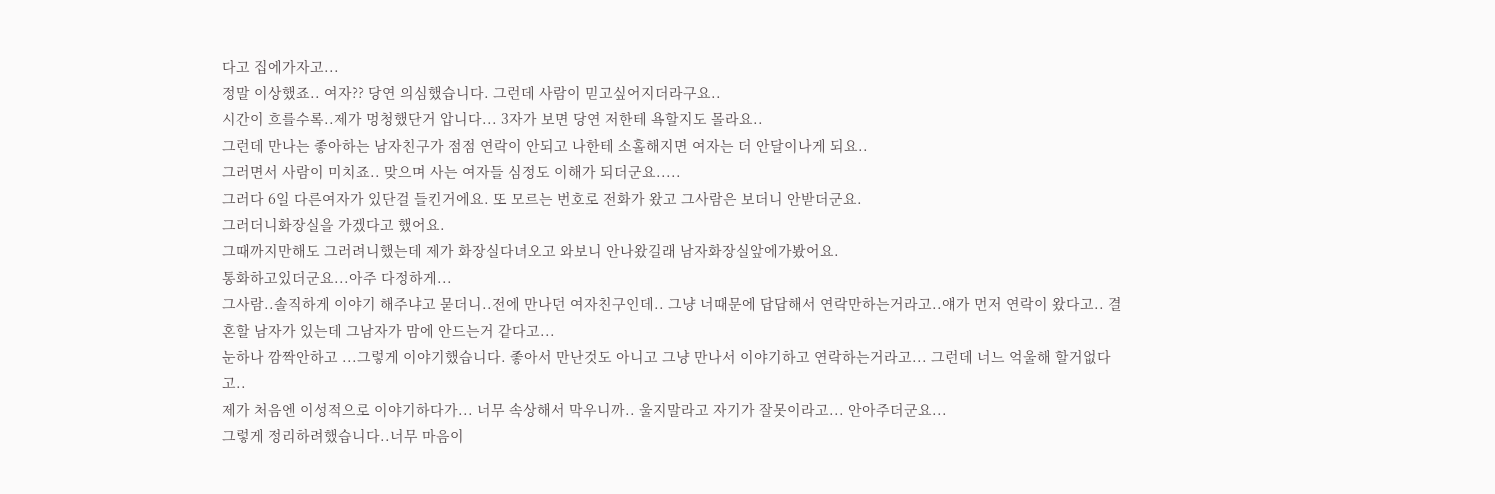다고 집에가자고...
정말 이상했죠.. 여자?? 당연 의심했습니다. 그런데 사람이 믿고싶어지더라구요..
시간이 흐를수록..제가 멍청했단거 압니다... 3자가 보면 당연 저한테 욕할지도 몰라요..
그런데 만나는 좋아하는 남자친구가 점점 연락이 안되고 나한테 소홀해지면 여자는 더 안달이나게 되요..
그러면서 사람이 미치죠.. 맞으며 사는 여자들 심정도 이해가 되더군요.....
그러다 6일 다른여자가 있단걸 들킨거에요. 또 모르는 번호로 전화가 왔고 그사람은 보더니 안받더군요.
그러더니화장실을 가겠다고 했어요.
그때까지만해도 그러려니했는데 제가 화장실다녀오고 와보니 안나왔길래 남자화장실앞에가봤어요.
통화하고있더군요...아주 다정하게...
그사람..솔직하게 이야기 해주냐고 묻더니..전에 만나던 여자친구인데.. 그냥 너때문에 답답해서 연락만하는거라고..얘가 먼저 연락이 왔다고.. 결혼할 남자가 있는데 그남자가 맘에 안드는거 같다고...
눈하나 깜짝안하고 ...그렇게 이야기했습니다. 좋아서 만난것도 아니고 그냥 만나서 이야기하고 연락하는거라고... 그런데 너느 억울해 할거없다고..
제가 처음엔 이성적으로 이야기하다가... 너무 속상해서 막우니까.. 울지말라고 자기가 잘못이라고... 안아주더군요...
그렇게 정리하려했습니다..너무 마음이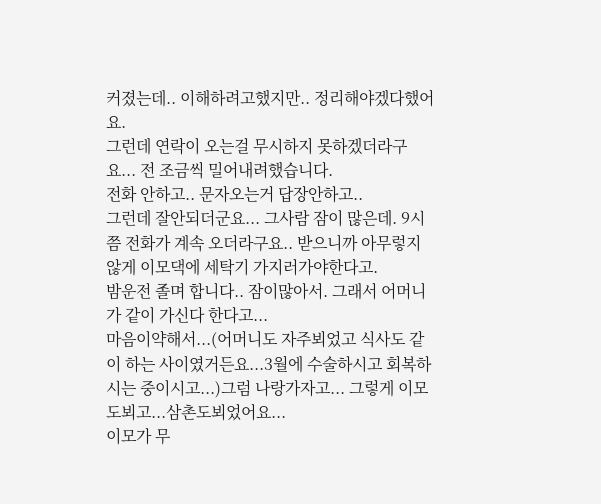커졌는데.. 이해하려고했지만.. 정리해야겠다했어요.
그런데 연락이 오는걸 무시하지 못하겠더라구요... 전 조금씩 밀어내려했습니다.
전화 안하고.. 문자오는거 답장안하고..
그런데 잘안되더군요... 그사람 잠이 많은데. 9시쯤 전화가 계속 오더라구요.. 받으니까 아무렇지 않게 이모댁에 세탁기 가지러가야한다고.
밤운전 졸며 합니다.. 잠이많아서. 그래서 어머니가 같이 가신다 한다고...
마음이약해서...(어머니도 자주뵈었고 식사도 같이 하는 사이였거든요...3월에 수술하시고 회복하시는 중이시고...)그럼 나랑가자고... 그렇게 이모도뵈고...삼촌도뵈었어요...
이모가 무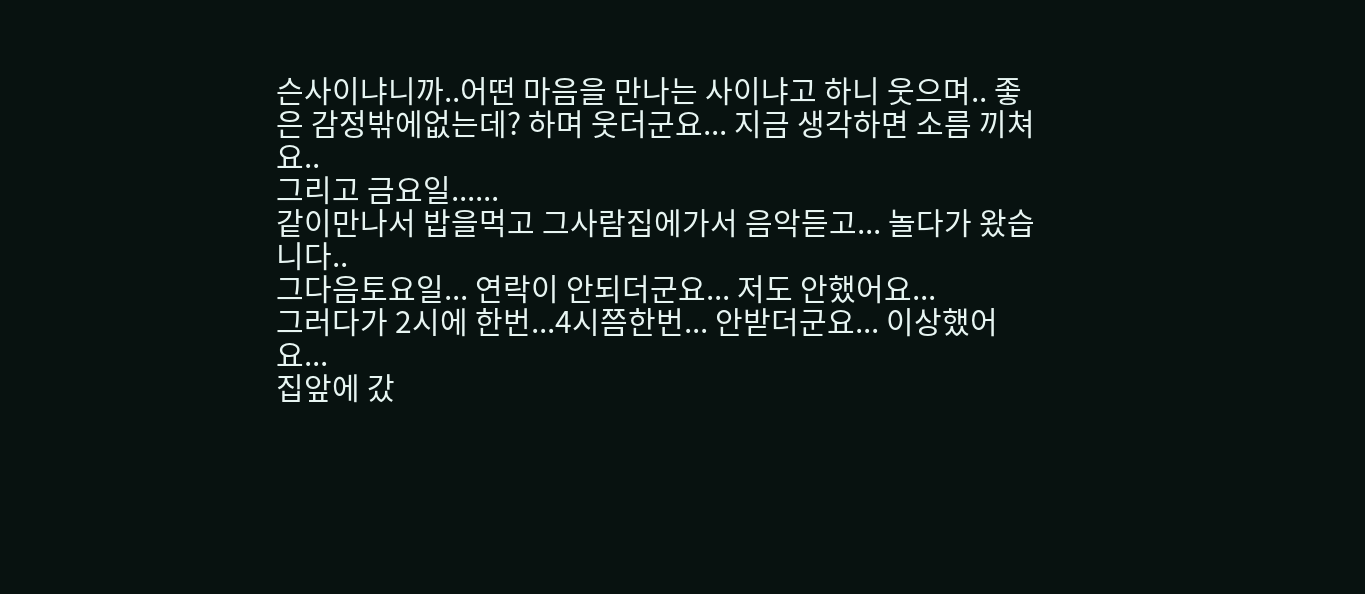슨사이냐니까..어떤 마음을 만나는 사이냐고 하니 웃으며.. 좋은 감정밖에없는데? 하며 웃더군요... 지금 생각하면 소름 끼쳐요..
그리고 금요일......
같이만나서 밥을먹고 그사람집에가서 음악듣고... 놀다가 왔습니다..
그다음토요일... 연락이 안되더군요... 저도 안했어요...
그러다가 2시에 한번...4시쯤한번... 안받더군요... 이상했어요...
집앞에 갔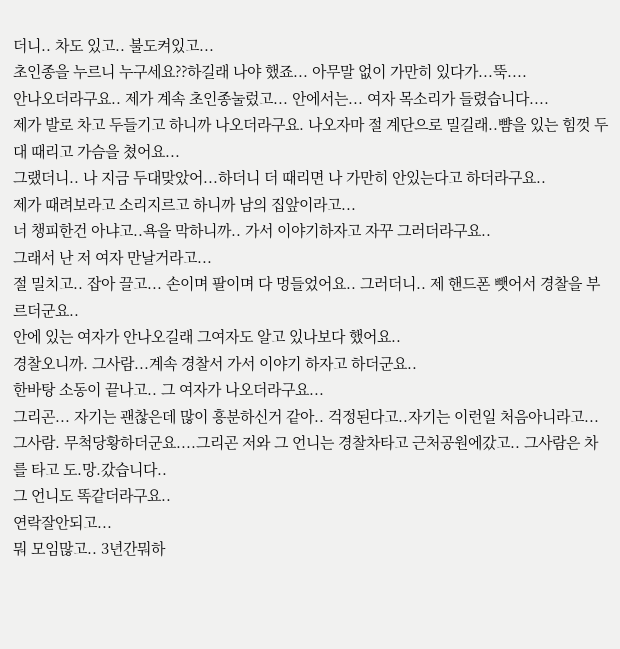더니.. 차도 있고.. 불도켜있고...
초인종을 누르니 누구세요??하길래 나야 했죠... 아무말 없이 가만히 있다가...뚝....
안나오더라구요.. 제가 계속 초인종눌렀고... 안에서는... 여자 목소리가 들렸습니다....
제가 발로 차고 두들기고 하니까 나오더라구요. 나오자마 절 계단으로 밀길래..뺨을 있는 힘껏 두대 때리고 가슴을 쳤어요...
그랬더니.. 나 지금 두대맞았어...하더니 더 때리면 나 가만히 안있는다고 하더라구요..
제가 때려보라고 소리지르고 하니까 남의 집앞이라고...
너 챙피한건 아냐고..욕을 막하니까.. 가서 이야기하자고 자꾸 그러더라구요..
그래서 난 저 여자 만날거라고...
절 밀치고.. 잡아 끌고... 손이며 팔이며 다 멍들었어요.. 그러더니.. 제 핸드폰 뺏어서 경찰을 부르더군요..
안에 있는 여자가 안나오길래 그여자도 알고 있나보다 했어요..
경찰오니까. 그사람...계속 경찰서 가서 이야기 하자고 하더군요..
한바탕 소동이 끝나고.. 그 여자가 나오더라구요...
그리곤... 자기는 괜찮은데 많이 흥분하신거 같아.. 걱정된다고..자기는 이런일 처음아니라고...
그사람. 무척당황하더군요....그리곤 저와 그 언니는 경찰차타고 근처공원에갔고.. 그사람은 차를 타고 도.망.갔습니다..
그 언니도 똑같더라구요..
연락잘안되고...
뭐 모임많고.. 3년간뭐하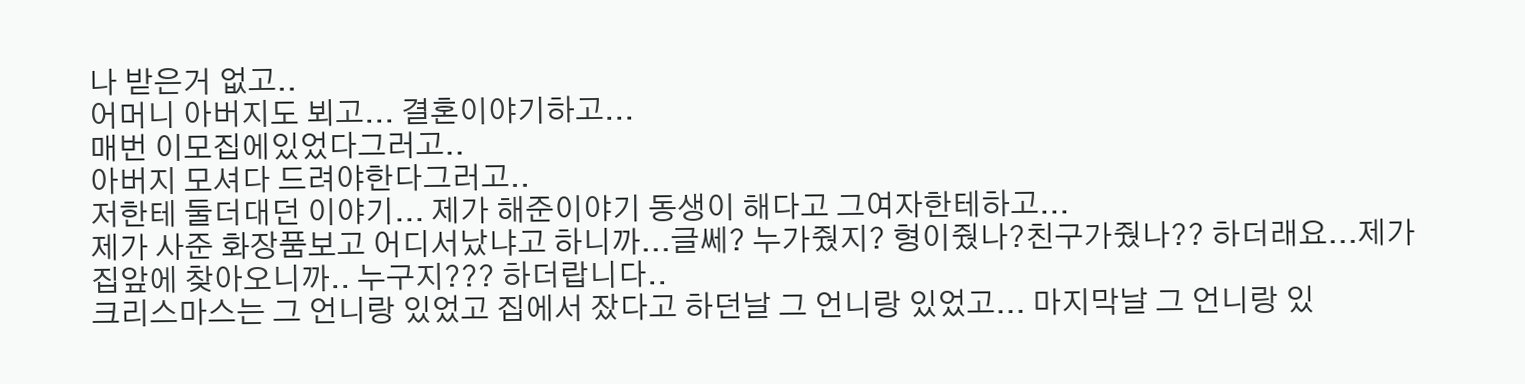나 받은거 없고..
어머니 아버지도 뵈고... 결혼이야기하고...
매번 이모집에있었다그러고..
아버지 모셔다 드려야한다그러고..
저한테 둘더대던 이야기... 제가 해준이야기 동생이 해다고 그여자한테하고...
제가 사준 화장품보고 어디서났냐고 하니까...글쎄? 누가줬지? 형이줬나?친구가줬나?? 하더래요...제가 집앞에 찾아오니까.. 누구지??? 하더랍니다..
크리스마스는 그 언니랑 있었고 집에서 잤다고 하던날 그 언니랑 있었고... 마지막날 그 언니랑 있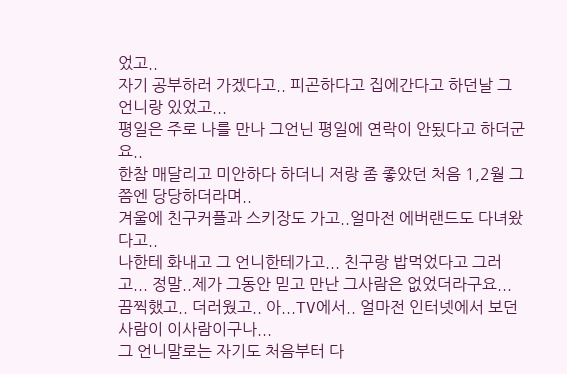었고..
자기 공부하러 가겠다고.. 피곤하다고 집에간다고 하던날 그 언니랑 있었고...
평일은 주로 나를 만나 그언닌 평일에 연락이 안됬다고 하더군요..
한참 매달리고 미안하다 하더니 저랑 좀 좋았던 처음 1,2월 그쯤엔 당당하더라며..
겨울에 친구커플과 스키장도 가고..얼마전 에버랜드도 다녀왔다고..
나한테 화내고 그 언니한테가고... 친구랑 밥먹었다고 그러고... 정말..제가 그동안 믿고 만난 그사람은 없었더라구요...
끔찍했고.. 더러웠고.. 아...TV에서.. 얼마전 인터넷에서 보던 사람이 이사람이구나...
그 언니말로는 자기도 처음부터 다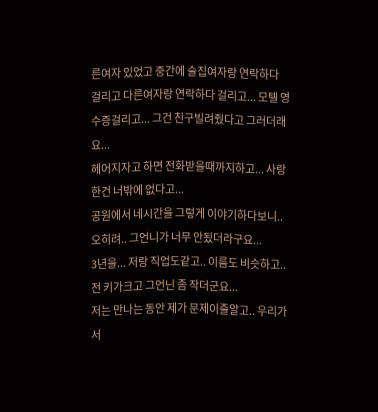른여자 있었고 중간에 술집여자랑 연락하다 걸리고 다른여자랑 연락하다 걸리고... 모텔 영수증걸리고... 그건 친구빌려줬다고 그러더래요...
헤어지자고 하면 전화받을때까지하고... 사랑한건 너밖에 없다고...
공원에서 네시간을 그렇게 이야기하다보니.. 오히려.. 그언니가 너무 안됬더라구요...
3년을... 저랑 직업도같고.. 이름도 비슷하고.. 전 키가크고 그언닌 좀 작더군요...
저는 만나는 동안 제가 문제이줄알고.. 우리가 서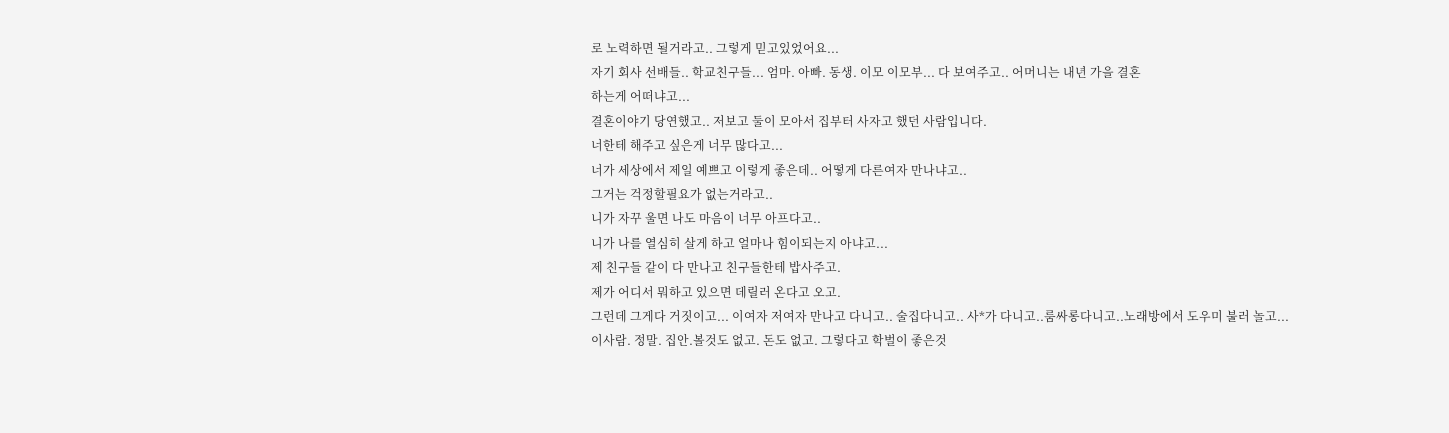로 노력하면 될거라고.. 그렇게 믿고있었어요...
자기 회사 선배들.. 학교친구들... 엄마. 아빠. 동생. 이모 이모부... 다 보여주고.. 어머니는 내년 가을 결혼
하는게 어떠냐고...
결혼이야기 당연했고.. 저보고 둘이 모아서 집부터 사자고 했던 사람입니다.
너한테 해주고 싶은게 너무 많다고...
너가 세상에서 제일 예쁘고 이렇게 좋은데.. 어떻게 다른여자 만나냐고..
그거는 걱정할필요가 없는거라고..
니가 자꾸 울면 나도 마음이 너무 아프다고..
니가 나를 열심히 살게 하고 얼마나 힘이되는지 아냐고...
제 친구들 같이 다 만나고 친구들한테 밥사주고.
제가 어디서 뭐하고 있으면 데릴러 온다고 오고.
그런데 그게다 거짓이고... 이여자 저여자 만나고 다니고.. 술집다니고.. 사*가 다니고..룸싸롱다니고..노래방에서 도우미 불러 놀고...
이사람. 정말. 집안.볼것도 없고. 돈도 없고. 그렇다고 학벌이 좋은것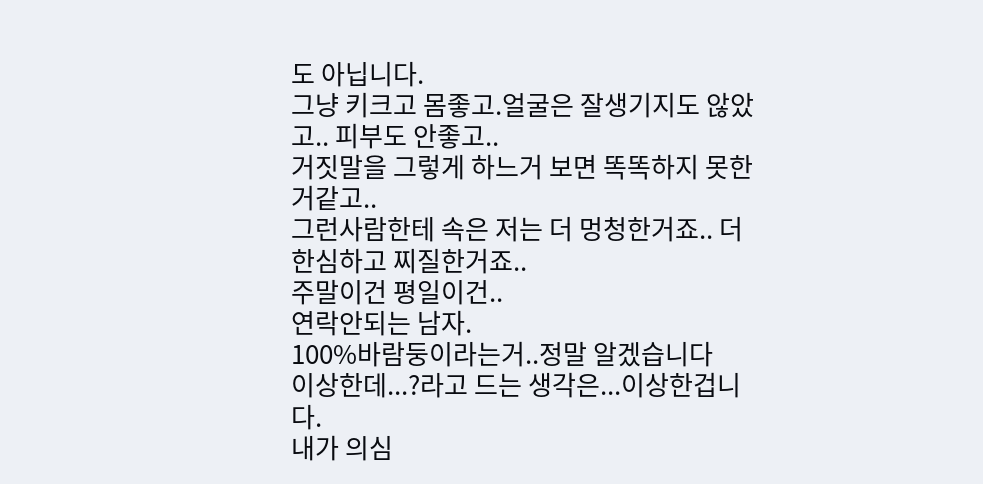도 아닙니다.
그냥 키크고 몸좋고.얼굴은 잘생기지도 않았고.. 피부도 안좋고..
거짓말을 그렇게 하느거 보면 똑똑하지 못한거같고..
그런사람한테 속은 저는 더 멍청한거죠.. 더 한심하고 찌질한거죠..
주말이건 평일이건..
연락안되는 남자.
100%바람둥이라는거..정말 알겠습니다
이상한데...?라고 드는 생각은...이상한겁니다.
내가 의심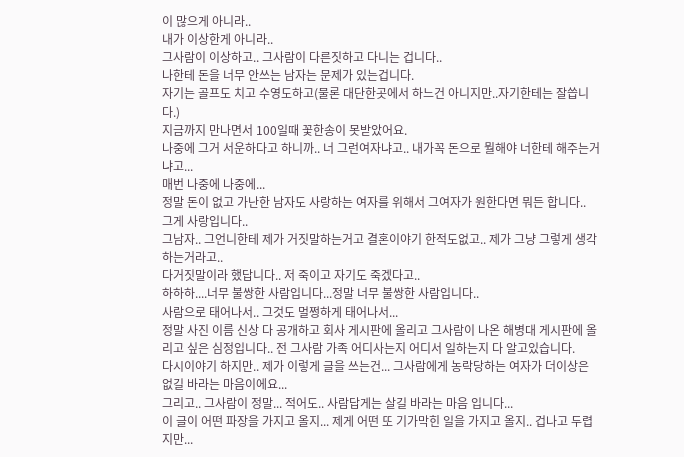이 많으게 아니라..
내가 이상한게 아니라..
그사람이 이상하고.. 그사람이 다른짓하고 다니는 겁니다..
나한테 돈을 너무 안쓰는 남자는 문제가 있는겁니다.
자기는 골프도 치고 수영도하고(물론 대단한곳에서 하느건 아니지만..자기한테는 잘씁니다.)
지금까지 만나면서 100일때 꽃한송이 못받았어요.
나중에 그거 서운하다고 하니까.. 너 그런여자냐고.. 내가꼭 돈으로 뭘해야 너한테 해주는거냐고...
매번 나중에 나중에...
정말 돈이 없고 가난한 남자도 사랑하는 여자를 위해서 그여자가 원한다면 뭐든 합니다..
그게 사랑입니다..
그남자.. 그언니한테 제가 거짓말하는거고 결혼이야기 한적도없고.. 제가 그냥 그렇게 생각하는거라고..
다거짓말이라 했답니다.. 저 죽이고 자기도 죽겠다고..
하하하....너무 불쌍한 사람입니다...정말 너무 불쌍한 사람입니다..
사람으로 태어나서.. 그것도 멀쩡하게 태어나서...
정말 사진 이름 신상 다 공개하고 회사 게시판에 올리고 그사람이 나온 해병대 게시판에 올리고 싶은 심정입니다.. 전 그사람 가족 어디사는지 어디서 일하는지 다 알고있습니다.
다시이야기 하지만.. 제가 이렇게 글을 쓰는건... 그사람에게 농락당하는 여자가 더이상은 없길 바라는 마음이에요...
그리고.. 그사람이 정말... 적어도.. 사람답게는 살길 바라는 마음 입니다...
이 글이 어떤 파장을 가지고 올지... 제게 어떤 또 기가막힌 일을 가지고 올지.. 겁나고 두렵지만...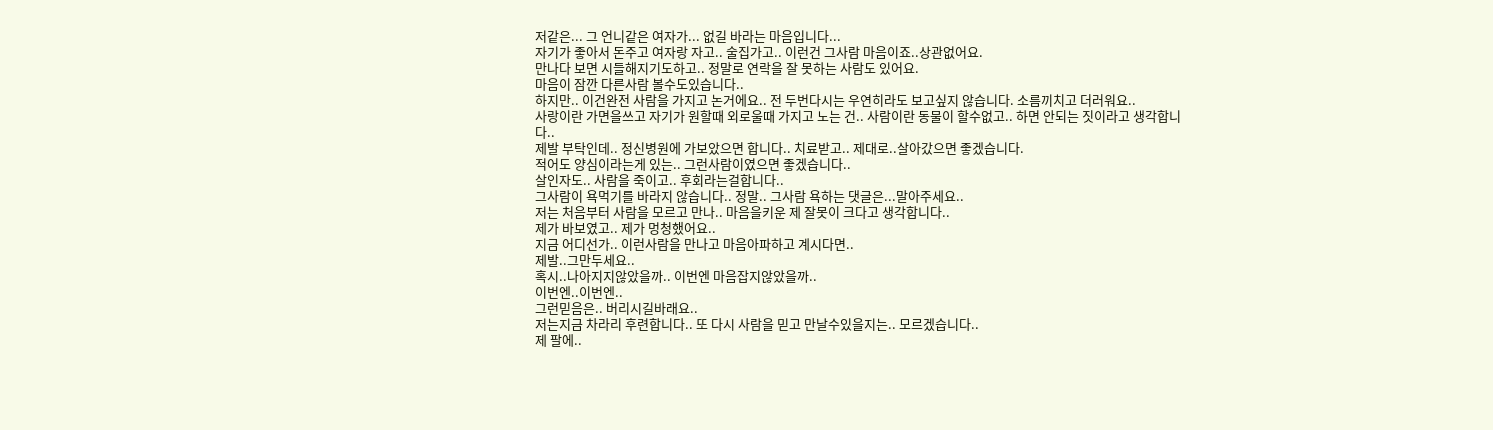저같은... 그 언니같은 여자가... 없길 바라는 마음입니다...
자기가 좋아서 돈주고 여자랑 자고.. 술집가고.. 이런건 그사람 마음이죠..상관없어요.
만나다 보면 시들해지기도하고.. 정말로 연락을 잘 못하는 사람도 있어요.
마음이 잠깐 다른사람 볼수도있습니다..
하지만.. 이건완전 사람을 가지고 논거에요.. 전 두번다시는 우연히라도 보고싶지 않습니다. 소름끼치고 더러워요..
사랑이란 가면을쓰고 자기가 원할때 외로울때 가지고 노는 건.. 사람이란 동물이 할수없고.. 하면 안되는 짓이라고 생각합니다..
제발 부탁인데.. 정신병원에 가보았으면 합니다.. 치료받고.. 제대로..살아갔으면 좋겠습니다.
적어도 양심이라는게 있는.. 그런사람이였으면 좋겠습니다..
살인자도.. 사람을 죽이고.. 후회라는걸합니다..
그사람이 욕먹기를 바라지 않습니다.. 정말.. 그사람 욕하는 댓글은...말아주세요..
저는 처음부터 사람을 모르고 만나.. 마음을키운 제 잘못이 크다고 생각합니다..
제가 바보였고.. 제가 멍청했어요..
지금 어디선가.. 이런사람을 만나고 마음아파하고 계시다면..
제발..그만두세요..
혹시..나아지지않았을까.. 이번엔 마음잡지않았을까..
이번엔..이번엔..
그런믿음은.. 버리시길바래요..
저는지금 차라리 후련합니다.. 또 다시 사람을 믿고 만날수있을지는.. 모르겠습니다..
제 팔에..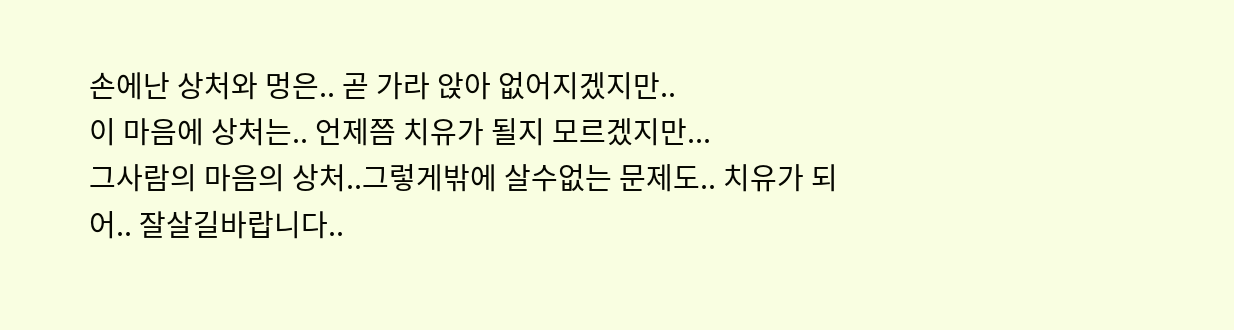손에난 상처와 멍은.. 곧 가라 앉아 없어지겠지만..
이 마음에 상처는.. 언제쯤 치유가 될지 모르겠지만...
그사람의 마음의 상처..그렇게밖에 살수없는 문제도.. 치유가 되어.. 잘살길바랍니다..